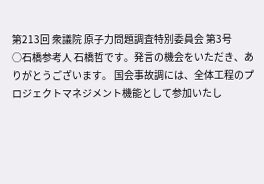第213回 衆議院 原子力問題調査特別委員会 第3号
○石橋参考人 石橋哲です。発言の機会をいただき、ありがとうございます。 国会事故調には、全体工程のプロジェクトマネジメント機能として参加いたし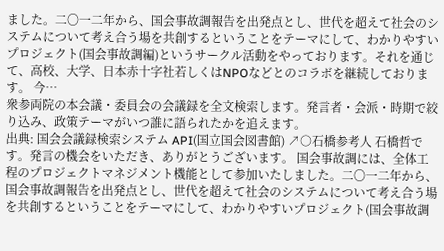ました。二〇一二年から、国会事故調報告を出発点とし、世代を超えて社会のシステムについて考え合う場を共創するということをテーマにして、わかりやすいプロジェクト(国会事故調編)というサークル活動をやっております。それを通じて、高校、大学、日本赤十字社若しくはNPOなどとのコラボを継続しております。 今…
衆参両院の本会議・委員会の会議録を全文検索します。発言者・会派・時期で絞り込み、政策テーマがいつ誰に語られたかを追えます。
出典: 国会会議録検索システム API(国立国会図書館) ↗○石橋参考人 石橋哲です。発言の機会をいただき、ありがとうございます。 国会事故調には、全体工程のプロジェクトマネジメント機能として参加いたしました。二〇一二年から、国会事故調報告を出発点とし、世代を超えて社会のシステムについて考え合う場を共創するということをテーマにして、わかりやすいプロジェクト(国会事故調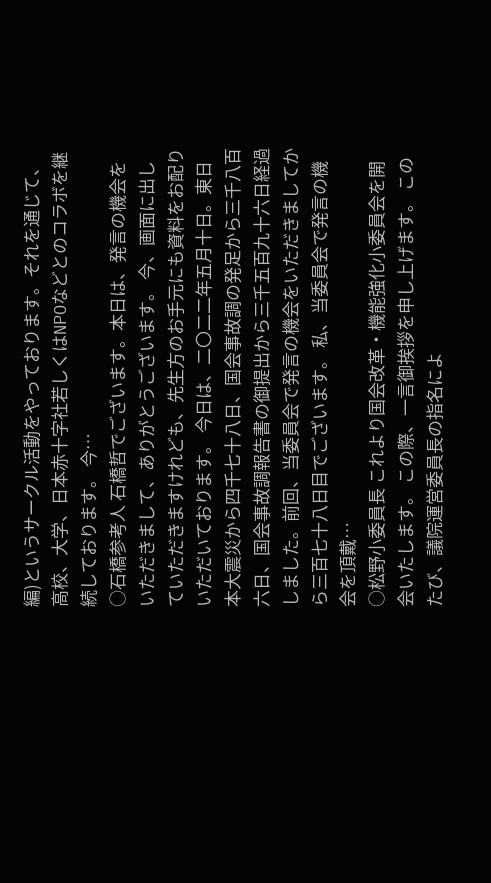編)というサークル活動をやっております。それを通じて、高校、大学、日本赤十字社若しくはNPOなどとのコラボを継続しております。 今…
○石橋参考人 石橋哲でございます。本日は、発言の機会をいただきまして、ありがとうございます。 今、画面に出していただきますけれども、先生方のお手元にも資料をお配りいただいております。 今日は、二〇二二年五月十日。東日本大震災から四千七十八日、国会事故調の発足から三千八百六日、国会事故調報告書の御提出から三千五百九十六日経過しました。前回、当委員会で発言の機会をいただきましてから三百七十八日目でございます。 私、当委員会で発言の機会を頂戴…
○松野小委員長 これより国会改革・機能強化小委員会を開会いたします。 この際、一言御挨拶を申し上げます。 このたび、議院運営委員長の指名によ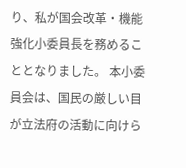り、私が国会改革・機能強化小委員長を務めることとなりました。 本小委員会は、国民の厳しい目が立法府の活動に向けら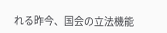れる昨今、国会の立法機能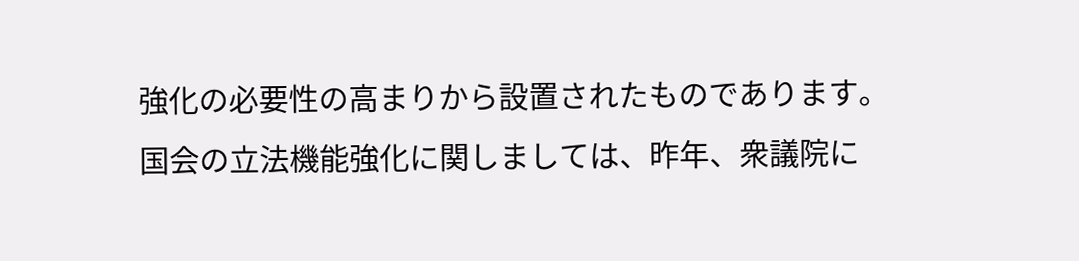強化の必要性の高まりから設置されたものであります。 国会の立法機能強化に関しましては、昨年、衆議院に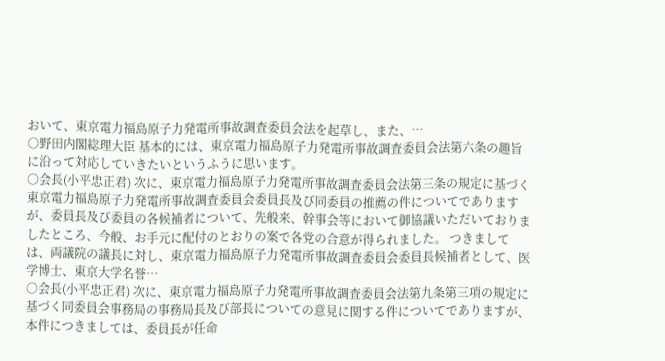おいて、東京電力福島原子力発電所事故調査委員会法を起草し、また、…
○野田内閣総理大臣 基本的には、東京電力福島原子力発電所事故調査委員会法第六条の趣旨に沿って対応していきたいというふうに思います。
○会長(小平忠正君) 次に、東京電力福島原子力発電所事故調査委員会法第三条の規定に基づく東京電力福島原子力発電所事故調査委員会委員長及び同委員の推薦の件についてでありますが、委員長及び委員の各候補者について、先般来、幹事会等において御協議いただいておりましたところ、今般、お手元に配付のとおりの案で各党の合意が得られました。 つきましては、両議院の議長に対し、東京電力福島原子力発電所事故調査委員会委員長候補者として、医学博士、東京大学名誉…
○会長(小平忠正君) 次に、東京電力福島原子力発電所事故調査委員会法第九条第三項の規定に基づく同委員会事務局の事務局長及び部長についての意見に関する件についてでありますが、本件につきましては、委員長が任命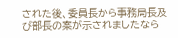された後、委員長から事務局長及び部長の案が示されましたなら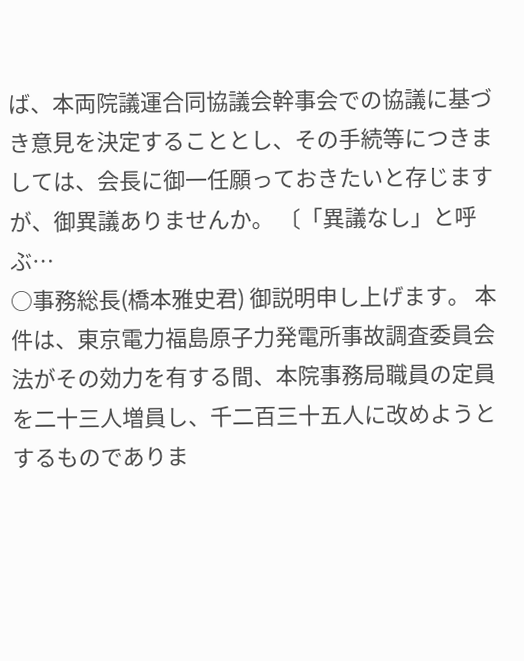ば、本両院議運合同協議会幹事会での協議に基づき意見を決定することとし、その手続等につきましては、会長に御一任願っておきたいと存じますが、御異議ありませんか。 〔「異議なし」と呼ぶ…
○事務総長(橋本雅史君) 御説明申し上げます。 本件は、東京電力福島原子力発電所事故調査委員会法がその効力を有する間、本院事務局職員の定員を二十三人増員し、千二百三十五人に改めようとするものでありま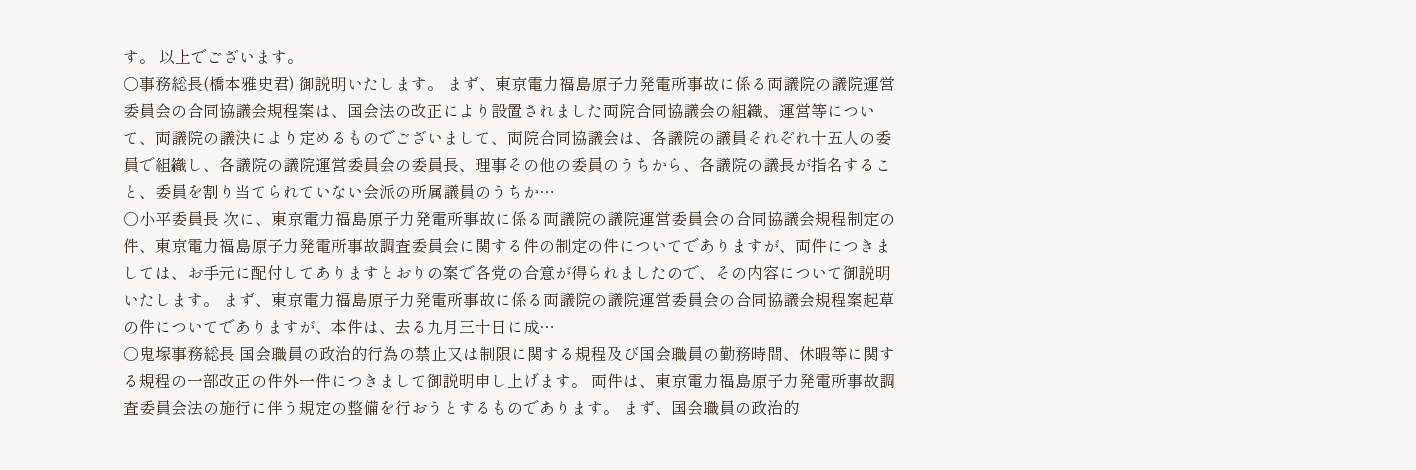す。 以上でございます。
○事務総長(橋本雅史君) 御説明いたします。 まず、東京電力福島原子力発電所事故に係る両議院の議院運営委員会の合同協議会規程案は、国会法の改正により設置されました両院合同協議会の組織、運営等について、両議院の議決により定めるものでございまして、両院合同協議会は、各議院の議員それぞれ十五人の委員で組織し、各議院の議院運営委員会の委員長、理事その他の委員のうちから、各議院の議長が指名すること、委員を割り当てられていない会派の所属議員のうちか…
○小平委員長 次に、東京電力福島原子力発電所事故に係る両議院の議院運営委員会の合同協議会規程制定の件、東京電力福島原子力発電所事故調査委員会に関する件の制定の件についてでありますが、両件につきましては、お手元に配付してありますとおりの案で各党の合意が得られましたので、その内容について御説明いたします。 まず、東京電力福島原子力発電所事故に係る両議院の議院運営委員会の合同協議会規程案起草の件についてでありますが、本件は、去る九月三十日に成…
○鬼塚事務総長 国会職員の政治的行為の禁止又は制限に関する規程及び国会職員の勤務時間、休暇等に関する規程の一部改正の件外一件につきまして御説明申し上げます。 両件は、東京電力福島原子力発電所事故調査委員会法の施行に伴う規定の整備を行おうとするものであります。 まず、国会職員の政治的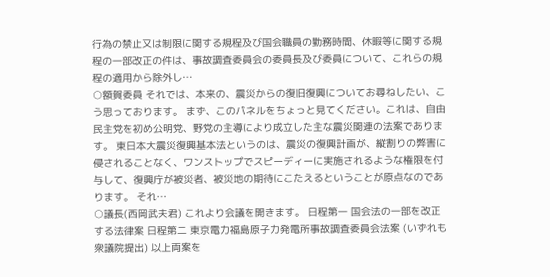行為の禁止又は制限に関する規程及び国会職員の勤務時間、休暇等に関する規程の一部改正の件は、事故調査委員会の委員長及び委員について、これらの規程の適用から除外し…
○額賀委員 それでは、本来の、震災からの復旧復興についてお尋ねしたい、こう思っております。 まず、このパネルをちょっと見てください。これは、自由民主党を初め公明党、野党の主導により成立した主な震災関連の法案であります。 東日本大震災復興基本法というのは、震災の復興計画が、縦割りの弊害に侵されることなく、ワンストップでスピーディーに実施されるような権限を付与して、復興庁が被災者、被災地の期待にこたえるということが原点なのであります。 それ…
○議長(西岡武夫君) これより会議を開きます。 日程第一 国会法の一部を改正する法律案 日程第二 東京電力福島原子力発電所事故調査委員会法案 (いずれも衆議院提出) 以上両案を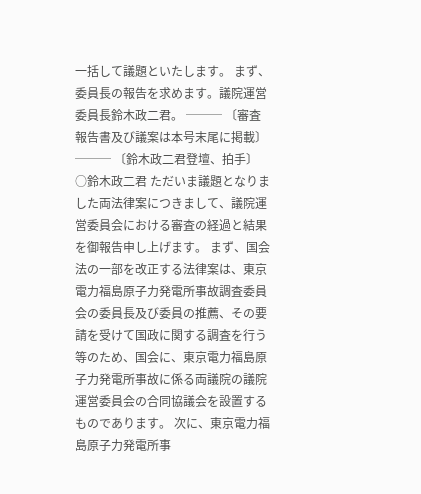一括して議題といたします。 まず、委員長の報告を求めます。議院運営委員長鈴木政二君。 ─── 〔審査報告書及び議案は本号末尾に掲載〕 ─── 〔鈴木政二君登壇、拍手〕
○鈴木政二君 ただいま議題となりました両法律案につきまして、議院運営委員会における審査の経過と結果を御報告申し上げます。 まず、国会法の一部を改正する法律案は、東京電力福島原子力発電所事故調査委員会の委員長及び委員の推薦、その要請を受けて国政に関する調査を行う等のため、国会に、東京電力福島原子力発電所事故に係る両議院の議院運営委員会の合同協議会を設置するものであります。 次に、東京電力福島原子力発電所事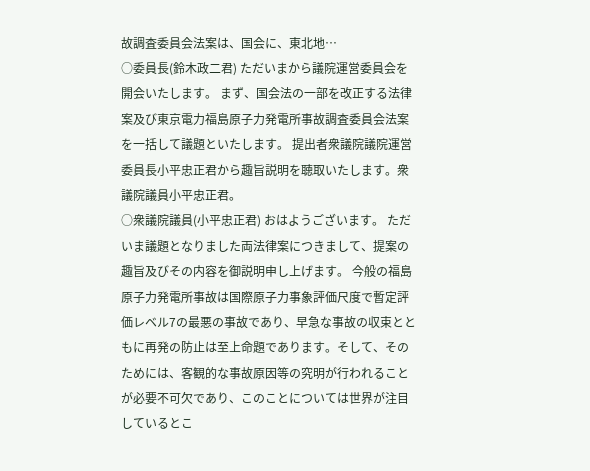故調査委員会法案は、国会に、東北地…
○委員長(鈴木政二君) ただいまから議院運営委員会を開会いたします。 まず、国会法の一部を改正する法律案及び東京電力福島原子力発電所事故調査委員会法案を一括して議題といたします。 提出者衆議院議院運営委員長小平忠正君から趣旨説明を聴取いたします。衆議院議員小平忠正君。
○衆議院議員(小平忠正君) おはようございます。 ただいま議題となりました両法律案につきまして、提案の趣旨及びその内容を御説明申し上げます。 今般の福島原子力発電所事故は国際原子力事象評価尺度で暫定評価レベル7の最悪の事故であり、早急な事故の収束とともに再発の防止は至上命題であります。そして、そのためには、客観的な事故原因等の究明が行われることが必要不可欠であり、このことについては世界が注目しているとこ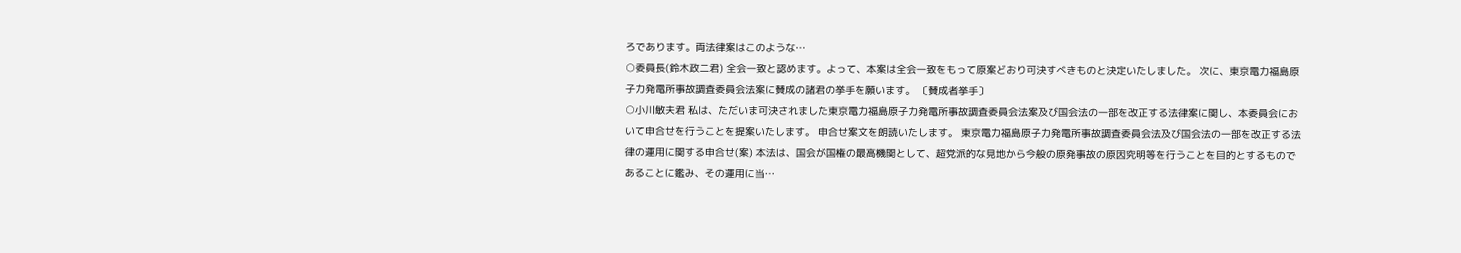ろであります。両法律案はこのような…
○委員長(鈴木政二君) 全会一致と認めます。よって、本案は全会一致をもって原案どおり可決すべきものと決定いたしました。 次に、東京電力福島原子力発電所事故調査委員会法案に賛成の諸君の挙手を願います。 〔賛成者挙手〕
○小川敏夫君 私は、ただいま可決されました東京電力福島原子力発電所事故調査委員会法案及び国会法の一部を改正する法律案に関し、本委員会において申合せを行うことを提案いたします。 申合せ案文を朗読いたします。 東京電力福島原子力発電所事故調査委員会法及び国会法の一部を改正する法律の運用に関する申合せ(案) 本法は、国会が国権の最高機関として、超党派的な見地から今般の原発事故の原因究明等を行うことを目的とするものであることに鑑み、その運用に当…